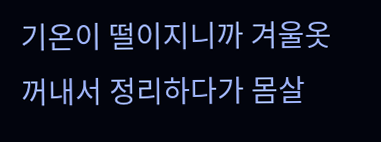기온이 떨이지니까 겨울옷 꺼내서 정리하다가 몸살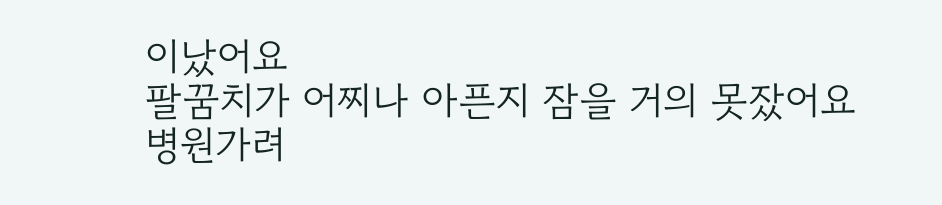이났어요
팔꿈치가 어찌나 아픈지 잠을 거의 못잤어요
병원가려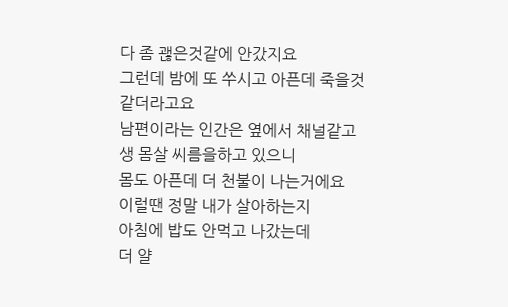다 좀 괞은것같에 안갔지요
그런데 밤에 또 쑤시고 아픈데 죽을것같더라고요
남편이라는 인간은 옆에서 채널같고 생 몸살 씨름을하고 있으니
몸도 아픈데 더 천불이 나는거에요
이럴땐 정말 내가 살아하는지
아침에 밥도 안먹고 나갔는데
더 얄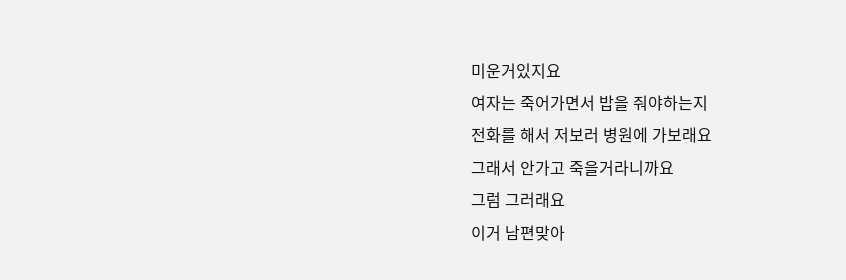미운거있지요
여자는 죽어가면서 밥을 줘야하는지
전화를 해서 저보러 병원에 가보래요
그래서 안가고 죽을거라니까요
그럼 그러래요
이거 남편맞아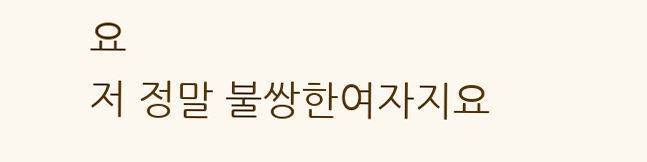요
저 정말 불쌍한여자지요